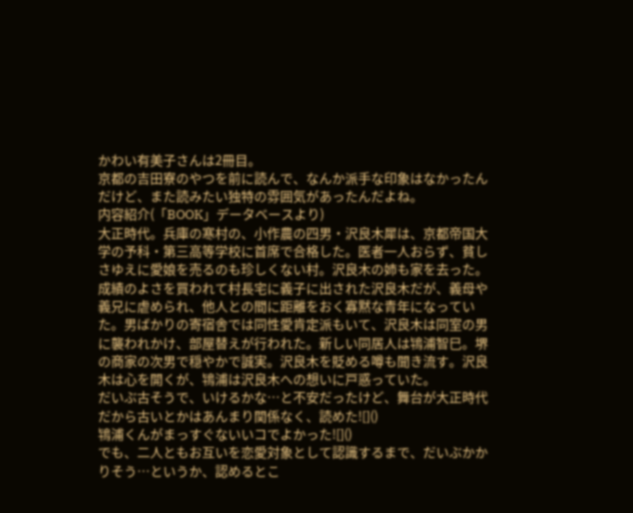かわい有美子さんは2冊目。
京都の吉田寮のやつを前に読んで、なんか派手な印象はなかったんだけど、また読みたい独特の雰囲気があったんだよね。
内容紹介(「BOOK」データベースより)
大正時代。兵庫の寒村の、小作農の四男・沢良木犀は、京都帝国大学の予科・第三高等学校に首席で合格した。医者一人おらず、貧しさゆえに愛娘を売るのも珍しくない村。沢良木の姉も家を去った。成績のよさを買われて村長宅に義子に出された沢良木だが、義母や義兄に虐められ、他人との間に距離をおく寡黙な青年になっていた。男ばかりの寄宿舎では同性愛肯定派もいて、沢良木は同室の男に襲われかけ、部屋替えが行われた。新しい同居人は鴇浦智巳。堺の商家の次男で穏やかで誠実。沢良木を貶める噂も聞き流す。沢良木は心を開くが、鴇浦は沢良木への想いに戸惑っていた。
だいぶ古そうで、いけるかな…と不安だったけど、舞台が大正時代だから古いとかはあんまり関係なく、読めた![]()
鴇浦くんがまっすぐないいコでよかった![]()
でも、二人ともお互いを恋愛対象として認識するまで、だいぶかかりそう…というか、認めるとこ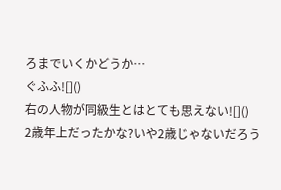ろまでいくかどうか…
ぐふふ![]()
右の人物が同級生とはとても思えない![]()
2歳年上だったかな?いや2歳じゃないだろう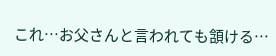これ…お父さんと言われても頷ける…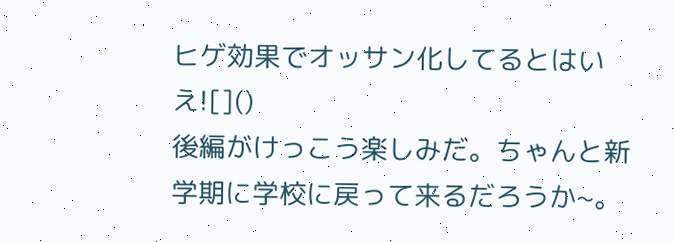ヒゲ効果でオッサン化してるとはいえ![]()
後編がけっこう楽しみだ。ちゃんと新学期に学校に戻って来るだろうか~。